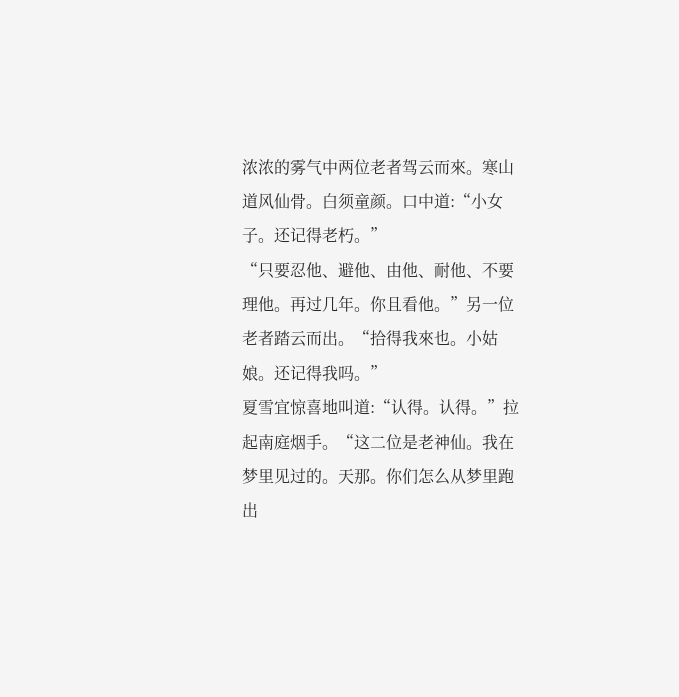浓浓的雾气中两位老者驾云而來。寒山道风仙骨。白须童颜。口中道:“小女子。还记得老朽。”
“只要忍他、避他、由他、耐他、不要理他。再过几年。你且看他。”另一位老者踏云而出。“拾得我來也。小姑娘。还记得我吗。”
夏雪宜惊喜地叫道:“认得。认得。”拉起南庭烟手。“这二位是老神仙。我在梦里见过的。天那。你们怎么从梦里跑出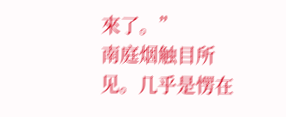來了。”
南庭烟触目所见。几乎是愣在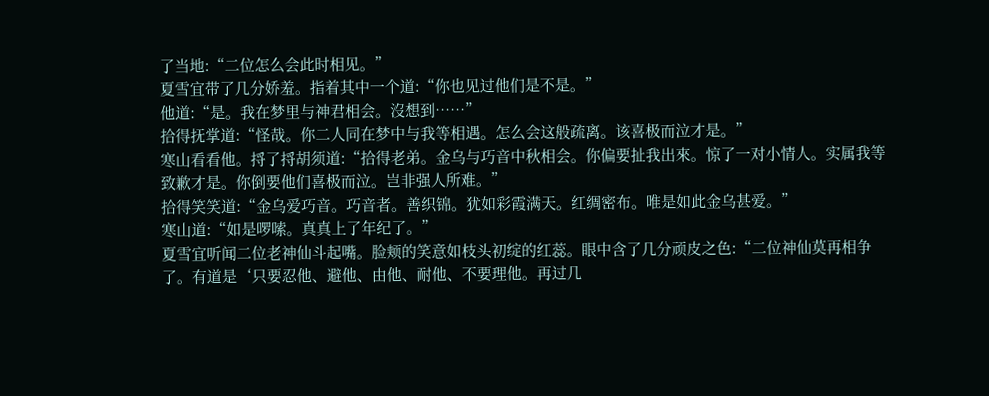了当地:“二位怎么会此时相见。”
夏雪宜带了几分娇羞。指着其中一个道:“你也见过他们是不是。”
他道:“是。我在梦里与神君相会。沒想到……”
拾得抚掌道:“怪哉。你二人同在梦中与我等相遇。怎么会这般疏离。该喜极而泣才是。”
寒山看看他。捋了捋胡须道:“拾得老弟。金乌与巧音中秋相会。你偏要扯我出來。惊了一对小情人。实属我等致歉才是。你倒要他们喜极而泣。岂非强人所难。”
拾得笑笑道:“金乌爱巧音。巧音者。善织锦。犹如彩霞满天。红绸密布。唯是如此金乌甚爱。”
寒山道:“如是啰嗦。真真上了年纪了。”
夏雪宜听闻二位老神仙斗起嘴。脸颊的笑意如枝头初绽的红蕊。眼中含了几分顽皮之色:“二位神仙莫再相争了。有道是‘只要忍他、避他、由他、耐他、不要理他。再过几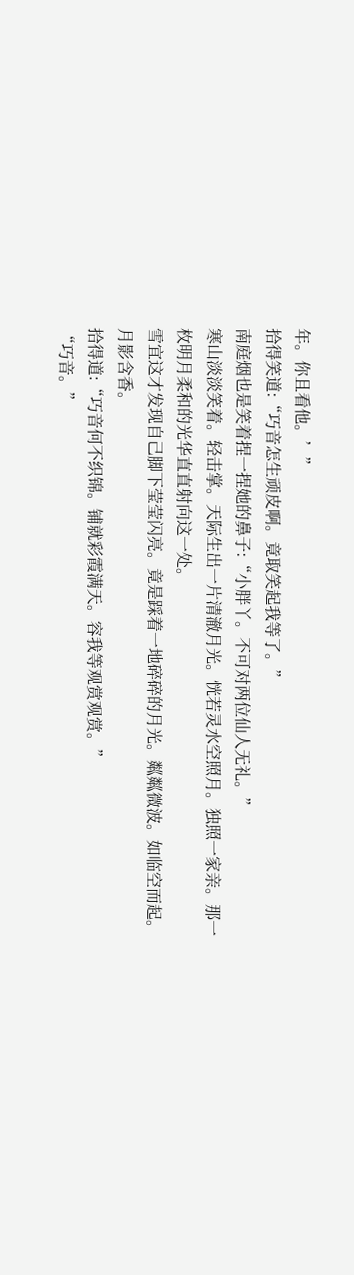年。你且看他。’”
拾得笑道:“巧音怎生顽皮啊。竟取笑起我等了。”
南庭烟也是笑着捏一捏她的鼻子:“小胖丫。不可对两位仙人无礼。”
寒山淡淡笑着。轻击掌。天际生出一片清澈月光。恍若灵水空照月。独照一家亲。那一枚明月柔和的光华直直射向这一处。
雪宜这才发现自己脚下莹莹闪亮。竟是踩着一地碎碎的月光。粼粼微波。如临空而起。月影含香。
拾得道:“巧音何不织锦。铺就彩霞满天。容我等观赏观赏。”
“巧音。”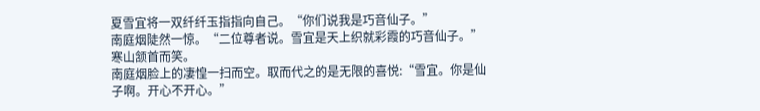夏雪宜将一双纤纤玉指指向自己。“你们说我是巧音仙子。”
南庭烟陡然一惊。“二位尊者说。雪宜是天上织就彩霞的巧音仙子。”
寒山颔首而笑。
南庭烟脸上的凄惶一扫而空。取而代之的是无限的喜悦:“雪宜。你是仙子啊。开心不开心。”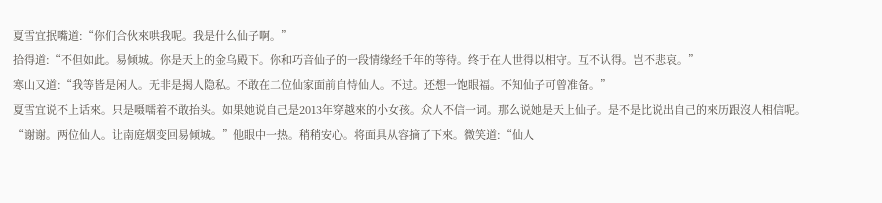夏雪宜抿嘴道:“你们合伙來哄我呢。我是什么仙子啊。”
拾得道:“不但如此。易倾城。你是天上的金乌殿下。你和巧音仙子的一段情缘经千年的等待。终于在人世得以相守。互不认得。岂不悲哀。”
寒山又道:“我等皆是闲人。无非是揭人隐私。不敢在二位仙家面前自恃仙人。不过。还想一饱眼福。不知仙子可曾准备。”
夏雪宜说不上话來。只是嗫嚅着不敢抬头。如果她说自己是2013年穿越來的小女孩。众人不信一词。那么说她是天上仙子。是不是比说出自己的來历跟沒人相信呢。
“谢谢。两位仙人。让南庭烟变回易倾城。”他眼中一热。稍稍安心。将面具从容摘了下來。微笑道:“仙人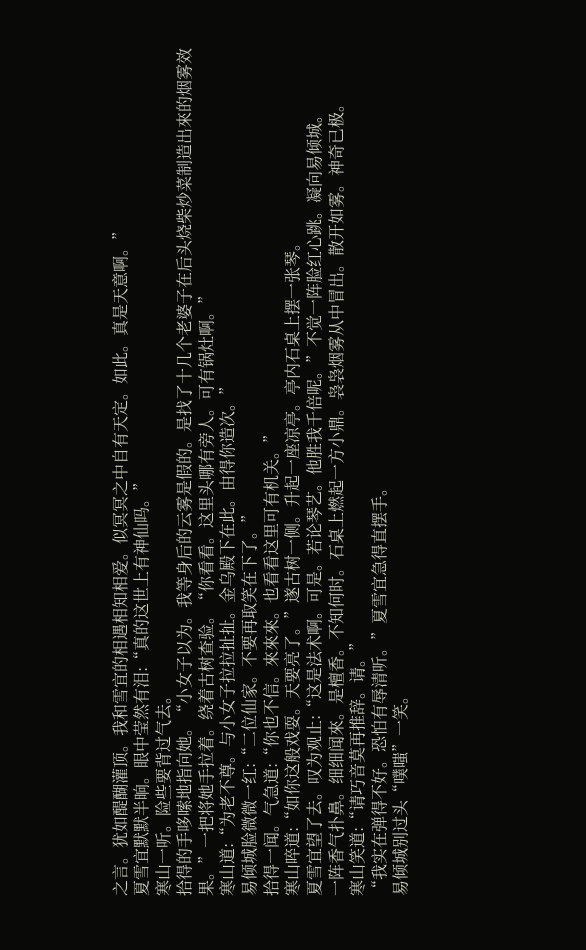之言。犹如醍醐灌顶。我和雪宜的相遇相知相爱。似冥冥之中自有天定。如此。真是天意啊。”
夏雪宜默默半晌。眼中莹然有泪:“真的这世上有神仙吗。”
寒山一听。险些要背过气去。
拾得的手哆嗦地指向她。“小女子以为。我等身后的云雾是假的。是找了十几个老婆子在后头烧柴炒菜制造出來的烟雾效果。”一把将她手拉着。绕着古树查验。“你看看。这里头哪有旁人。可有锅灶啊。”
寒山道:“为老不尊。与小女子拉拉扯扯。金乌殿下在此。由得你造次。”
易倾城脸微微一红:“二位仙家。不要再取笑在下了。”
拾得一闻。气急道:“你也不信。來來來。也看看这里可有机关。”
寒山啐道:“如你这般戏耍。天要亮了。”遂古树一侧。升起一座凉亭。亭内石桌上摆一张琴。
夏雪宜望了去。叹为观止:“这是法术啊。可是。若论琴艺。他胜我千倍呢。”不觉一阵脸红心跳。凝向易倾城。
一阵香气扑鼻。细细闻來。是檀香。不知何时。石桌上燃起一方小鼎。袅袅烟雾从中冒出。散开如雾。神奇已极。
寒山笑道:“请巧音莫再推辞。请。”
“我实在弹得不好。恐怕有辱清听。”夏雪宜急得直摆手。
易倾城别过头“噗嗤”一笑。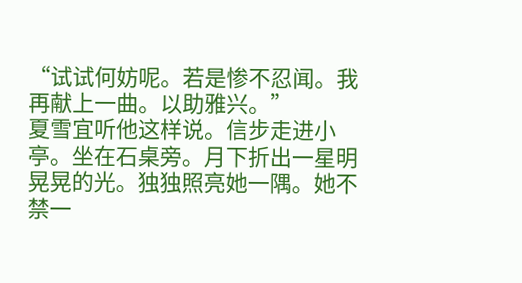“试试何妨呢。若是惨不忍闻。我再献上一曲。以助雅兴。”
夏雪宜听他这样说。信步走进小亭。坐在石桌旁。月下折出一星明晃晃的光。独独照亮她一隅。她不禁一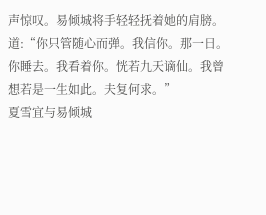声惊叹。易倾城将手轻轻抚着她的肩膀。道:“你只管随心而弹。我信你。那一日。你睡去。我看着你。恍若九天谪仙。我曾想若是一生如此。夫复何求。”
夏雪宜与易倾城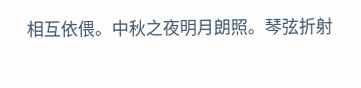相互依偎。中秋之夜明月朗照。琴弦折射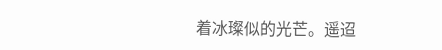着冰璨似的光芒。遥迢